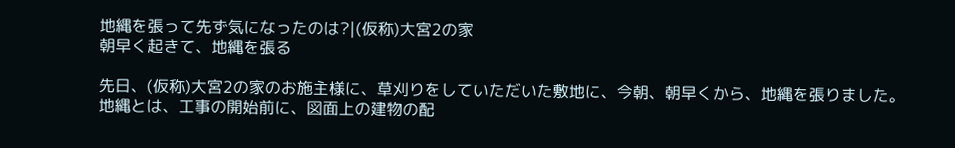地縄を張って先ず気になったのは?|(仮称)大宮2の家
朝早く起きて、地縄を張る

先日、(仮称)大宮2の家のお施主様に、草刈りをしていただいた敷地に、今朝、朝早くから、地縄を張りました。
地縄とは、工事の開始前に、図面上の建物の配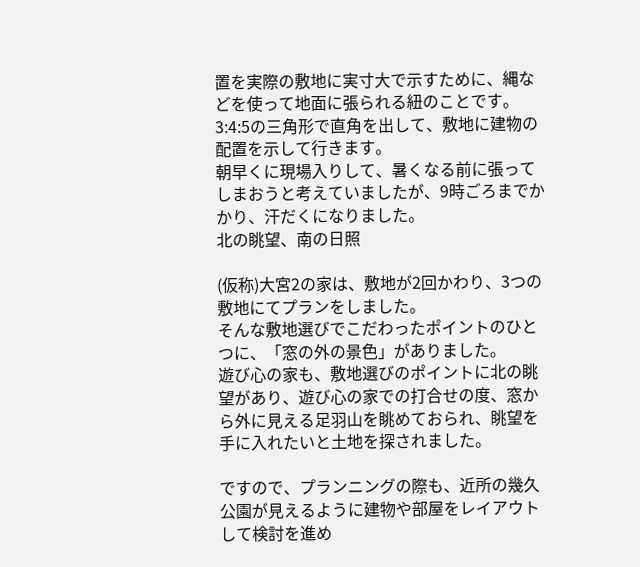置を実際の敷地に実寸大で示すために、縄などを使って地面に張られる紐のことです。
3:4:5の三角形で直角を出して、敷地に建物の配置を示して行きます。
朝早くに現場入りして、暑くなる前に張ってしまおうと考えていましたが、9時ごろまでかかり、汗だくになりました。
北の眺望、南の日照

(仮称)大宮2の家は、敷地が2回かわり、3つの敷地にてプランをしました。
そんな敷地選びでこだわったポイントのひとつに、「窓の外の景色」がありました。
遊び心の家も、敷地選びのポイントに北の眺望があり、遊び心の家での打合せの度、窓から外に見える足羽山を眺めておられ、眺望を手に入れたいと土地を探されました。

ですので、プランニングの際も、近所の幾久公園が見えるように建物や部屋をレイアウトして検討を進め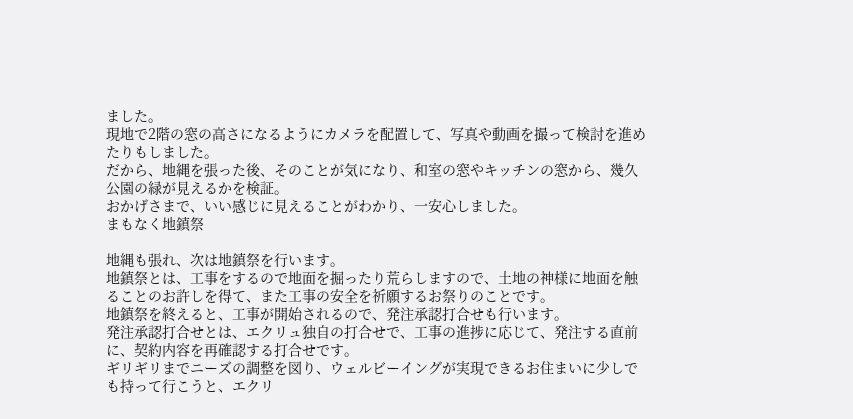ました。
現地で2階の窓の高さになるようにカメラを配置して、写真や動画を撮って検討を進めたりもしました。
だから、地縄を張った後、そのことが気になり、和室の窓やキッチンの窓から、幾久公園の緑が見えるかを検証。
おかげさまで、いい感じに見えることがわかり、一安心しました。
まもなく地鎮祭

地縄も張れ、次は地鎮祭を行います。
地鎮祭とは、工事をするので地面を掘ったり荒らしますので、土地の神様に地面を触ることのお許しを得て、また工事の安全を祈願するお祭りのことです。
地鎮祭を終えると、工事が開始されるので、発注承認打合せも行います。
発注承認打合せとは、エクリュ独自の打合せで、工事の進捗に応じて、発注する直前に、契約内容を再確認する打合せです。
ギリギリまでニーズの調整を図り、ウェルビーイングが実現できるお住まいに少しでも持って行こうと、エクリ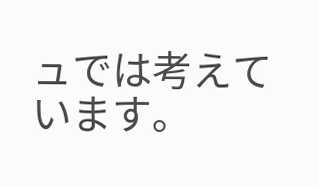ュでは考えています。